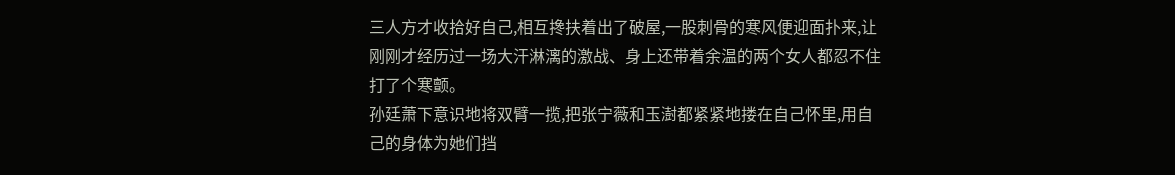三人方才收拾好自己,相互搀扶着出了破屋,一股刺骨的寒风便迎面扑来,让刚刚才经历过一场大汗淋漓的激战、身上还带着余温的两个女人都忍不住打了个寒颤。
孙廷萧下意识地将双臂一揽,把张宁薇和玉澍都紧紧地搂在自己怀里,用自己的身体为她们挡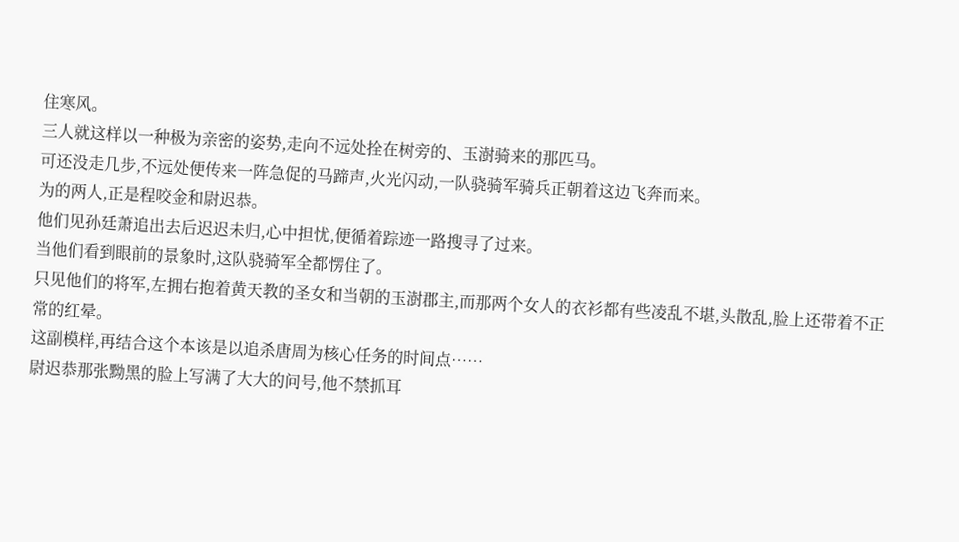住寒风。
三人就这样以一种极为亲密的姿势,走向不远处拴在树旁的、玉澍骑来的那匹马。
可还没走几步,不远处便传来一阵急促的马蹄声,火光闪动,一队骁骑军骑兵正朝着这边飞奔而来。
为的两人,正是程咬金和尉迟恭。
他们见孙廷萧追出去后迟迟未归,心中担忧,便循着踪迹一路搜寻了过来。
当他们看到眼前的景象时,这队骁骑军全都愣住了。
只见他们的将军,左拥右抱着黄天教的圣女和当朝的玉澍郡主,而那两个女人的衣衫都有些凌乱不堪,头散乱,脸上还带着不正常的红晕。
这副模样,再结合这个本该是以追杀唐周为核心任务的时间点……
尉迟恭那张黝黑的脸上写满了大大的问号,他不禁抓耳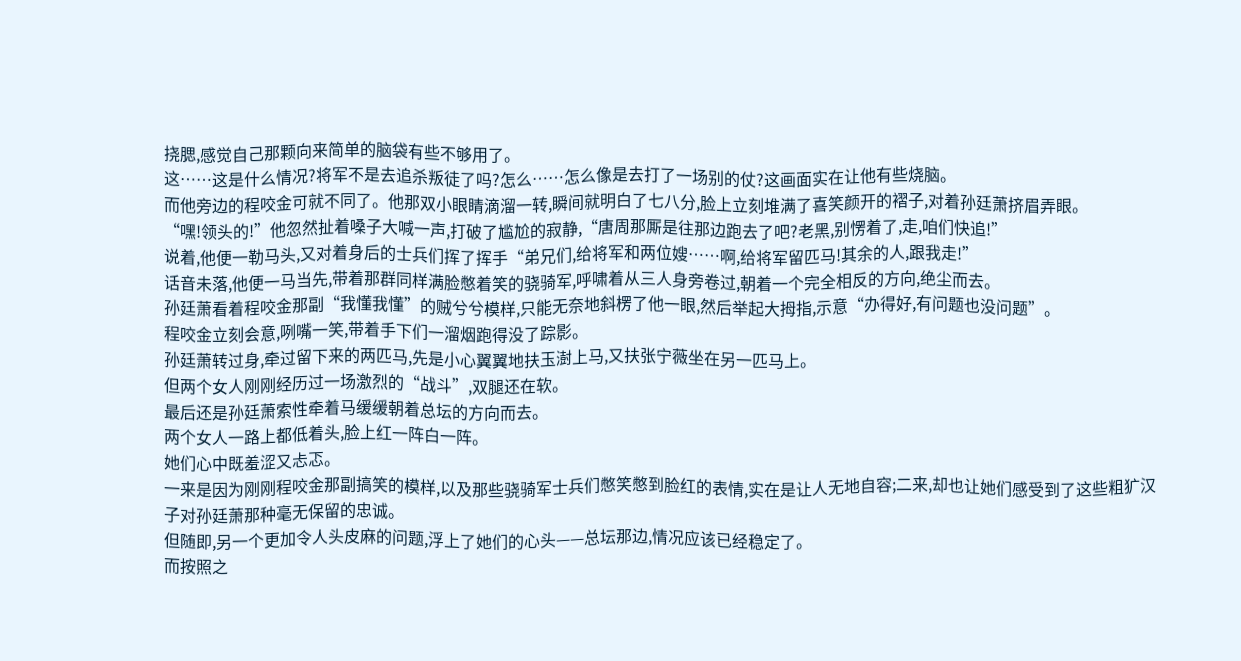挠腮,感觉自己那颗向来简单的脑袋有些不够用了。
这……这是什么情况?将军不是去追杀叛徒了吗?怎么……怎么像是去打了一场别的仗?这画面实在让他有些烧脑。
而他旁边的程咬金可就不同了。他那双小眼睛滴溜一转,瞬间就明白了七八分,脸上立刻堆满了喜笑颜开的褶子,对着孙廷萧挤眉弄眼。
“嘿!领头的!”他忽然扯着嗓子大喊一声,打破了尴尬的寂静,“唐周那厮是往那边跑去了吧?老黑,别愣着了,走,咱们快追!”
说着,他便一勒马头,又对着身后的士兵们挥了挥手“弟兄们,给将军和两位嫂……啊,给将军留匹马!其余的人,跟我走!”
话音未落,他便一马当先,带着那群同样满脸憋着笑的骁骑军,呼啸着从三人身旁卷过,朝着一个完全相反的方向,绝尘而去。
孙廷萧看着程咬金那副“我懂我懂”的贼兮兮模样,只能无奈地斜楞了他一眼,然后举起大拇指,示意“办得好,有问题也没问题”。
程咬金立刻会意,咧嘴一笑,带着手下们一溜烟跑得没了踪影。
孙廷萧转过身,牵过留下来的两匹马,先是小心翼翼地扶玉澍上马,又扶张宁薇坐在另一匹马上。
但两个女人刚刚经历过一场激烈的“战斗”,双腿还在软。
最后还是孙廷萧索性牵着马缓缓朝着总坛的方向而去。
两个女人一路上都低着头,脸上红一阵白一阵。
她们心中既羞涩又忐忑。
一来是因为刚刚程咬金那副搞笑的模样,以及那些骁骑军士兵们憋笑憋到脸红的表情,实在是让人无地自容;二来,却也让她们感受到了这些粗犷汉子对孙廷萧那种毫无保留的忠诚。
但随即,另一个更加令人头皮麻的问题,浮上了她们的心头——总坛那边,情况应该已经稳定了。
而按照之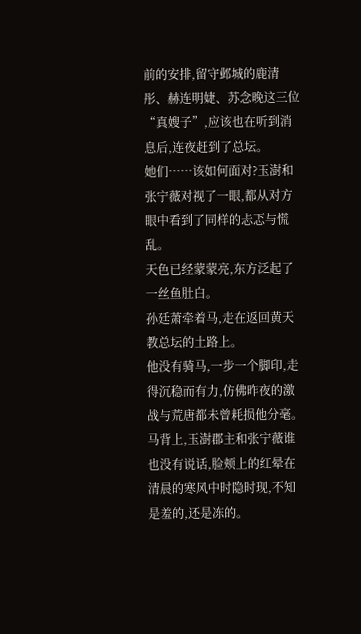前的安排,留守邺城的鹿清彤、赫连明婕、苏念晚这三位“真嫂子”,应该也在听到消息后,连夜赶到了总坛。
她们……该如何面对?玉澍和张宁薇对视了一眼,都从对方眼中看到了同样的忐忑与慌乱。
天色已经蒙蒙亮,东方泛起了一丝鱼肚白。
孙廷萧牵着马,走在返回黄天教总坛的土路上。
他没有骑马,一步一个脚印,走得沉稳而有力,仿佛昨夜的激战与荒唐都未曾耗损他分毫。
马背上,玉澍郡主和张宁薇谁也没有说话,脸颊上的红晕在清晨的寒风中时隐时现,不知是羞的,还是冻的。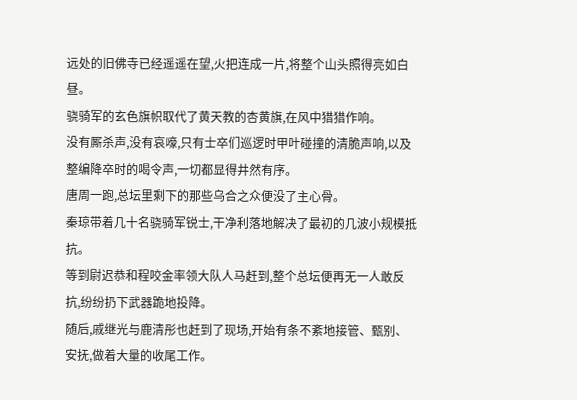远处的旧佛寺已经遥遥在望,火把连成一片,将整个山头照得亮如白昼。
骁骑军的玄色旗帜取代了黄天教的杏黄旗,在风中猎猎作响。
没有厮杀声,没有哀嚎,只有士卒们巡逻时甲叶碰撞的清脆声响,以及整编降卒时的喝令声,一切都显得井然有序。
唐周一跑,总坛里剩下的那些乌合之众便没了主心骨。
秦琼带着几十名骁骑军锐士,干净利落地解决了最初的几波小规模抵抗。
等到尉迟恭和程咬金率领大队人马赶到,整个总坛便再无一人敢反抗,纷纷扔下武器跪地投降。
随后,戚继光与鹿清彤也赶到了现场,开始有条不紊地接管、甄别、安抚,做着大量的收尾工作。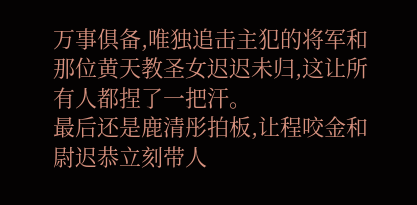万事俱备,唯独追击主犯的将军和那位黄天教圣女迟迟未归,这让所有人都捏了一把汗。
最后还是鹿清彤拍板,让程咬金和尉迟恭立刻带人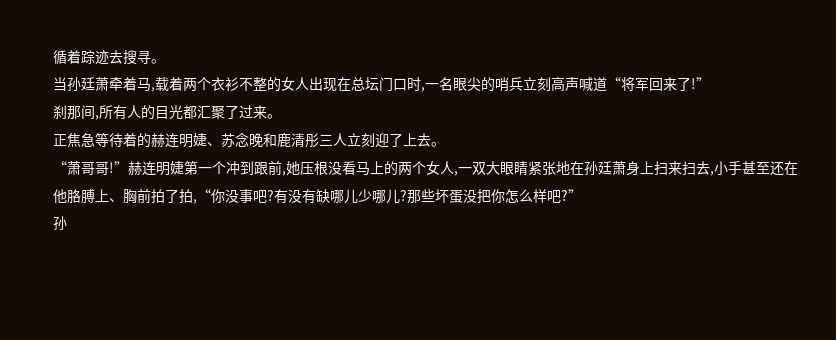循着踪迹去搜寻。
当孙廷萧牵着马,载着两个衣衫不整的女人出现在总坛门口时,一名眼尖的哨兵立刻高声喊道“将军回来了!”
刹那间,所有人的目光都汇聚了过来。
正焦急等待着的赫连明婕、苏念晚和鹿清彤三人立刻迎了上去。
“萧哥哥!”赫连明婕第一个冲到跟前,她压根没看马上的两个女人,一双大眼睛紧张地在孙廷萧身上扫来扫去,小手甚至还在他胳膊上、胸前拍了拍,“你没事吧?有没有缺哪儿少哪儿?那些坏蛋没把你怎么样吧?”
孙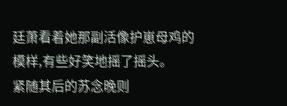廷萧看着她那副活像护崽母鸡的模样,有些好笑地摇了摇头。
紧随其后的苏念晚则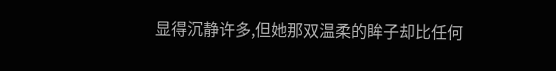显得沉静许多,但她那双温柔的眸子却比任何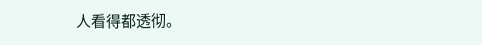人看得都透彻。